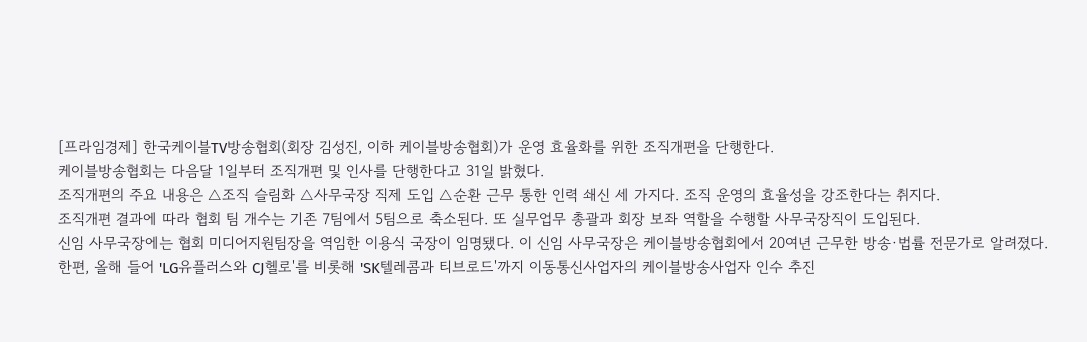[프라임경제] 한국케이블TV방송협회(회장 김성진, 이하 케이블방송협회)가 운영 효율화를 위한 조직개편을 단행한다.
케이블방송협회는 다음달 1일부터 조직개편 및 인사를 단행한다고 31일 밝혔다.
조직개편의 주요 내용은 △조직 슬림화 △사무국장 직제 도입 △순환 근무 통한 인력 쇄신 세 가지다. 조직 운영의 효율성을 강조한다는 취지다.
조직개편 결과에 따라 협회 팀 개수는 기존 7팀에서 5팀으로 축소된다. 또 실무업무 총괄과 회장 보좌 역할을 수행할 사무국장직이 도입된다.
신임 사무국장에는 협회 미디어지원팀장을 역임한 이용식 국장이 임명됐다. 이 신임 사무국장은 케이블방송협회에서 20여년 근무한 방송·법률 전문가로 알려졌다.
한편, 올해 들어 'LG유플러스와 CJ헬로'를 비롯해 'SK텔레콤과 티브로드'까지 이동통신사업자의 케이블방송사업자 인수 추진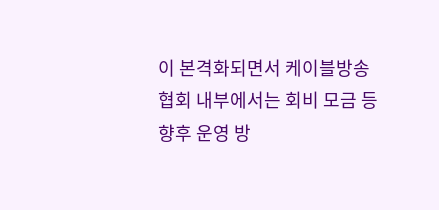이 본격화되면서 케이블방송협회 내부에서는 회비 모금 등 향후 운영 방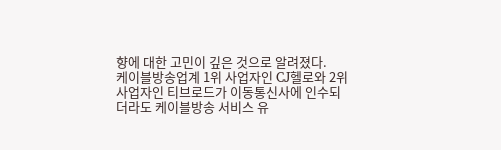향에 대한 고민이 깊은 것으로 알려졌다.
케이블방송업계 1위 사업자인 CJ헬로와 2위 사업자인 티브로드가 이동통신사에 인수되더라도 케이블방송 서비스 유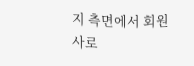지 측면에서 회원사로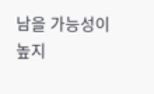남을 가능성이 높지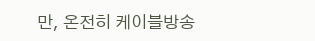만, 온전히 케이블방송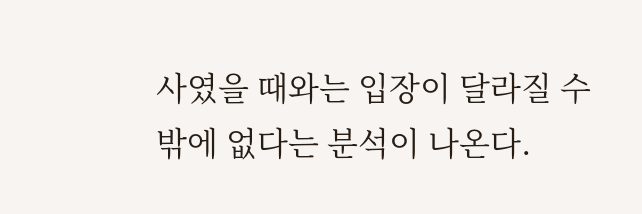사였을 때와는 입장이 달라질 수밖에 없다는 분석이 나온다.